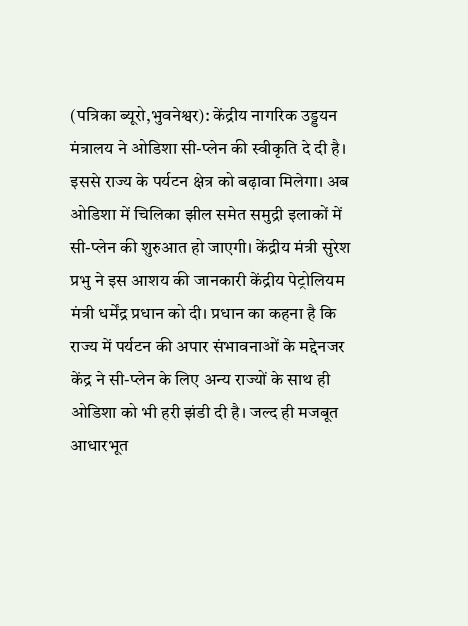(पत्रिका ब्यूरो,भुवनेश्वर): केंद्रीय नागरिक उड्डयन मंत्रालय ने ओडिशा सी-प्लेन की स्वीकृति दे दी है। इससे राज्य के पर्यटन क्षेत्र को बढ़ावा मिलेगा। अब ओडिशा में चिलिका झील समेत समुद्री इलाकों में सी-प्लेन की शुरुआत हो जाएगी। केंद्रीय मंत्री सुरेश प्रभु ने इस आशय की जानकारी केंद्रीय पेट्रोलियम मंत्री धर्मेंद्र प्रधान को दी। प्रधान का कहना है कि राज्य में पर्यटन की अपार संभावनाओं के मद्देनजर केंद्र ने सी-प्लेन के लिए अन्य राज्यों के साथ ही ओडिशा को भी हरी झंडी दी है। जल्द ही मजबूत आधारभूत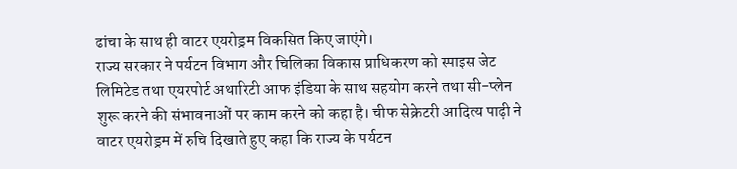ढांचा के साथ ही वाटर एयरोड्रम विकसित किए जाएंगे।
राज्य सरकार ने पर्यटन विभाग और चिलिका विकास प्राधिकरण को स्पाइस जेट लिमिटेड तथा एयरपोर्ट अथारिटी आफ इंडिया के साथ सहयोग करने तथा सी-प्लेन शुरू करने की संभावनाओं पर काम करने को कहा है। चीफ सेक्रेटरी आदित्य पाढ़ी ने वाटर एयरोड्रम में रुचि दिखाते हुए कहा कि राज्य के पर्यटन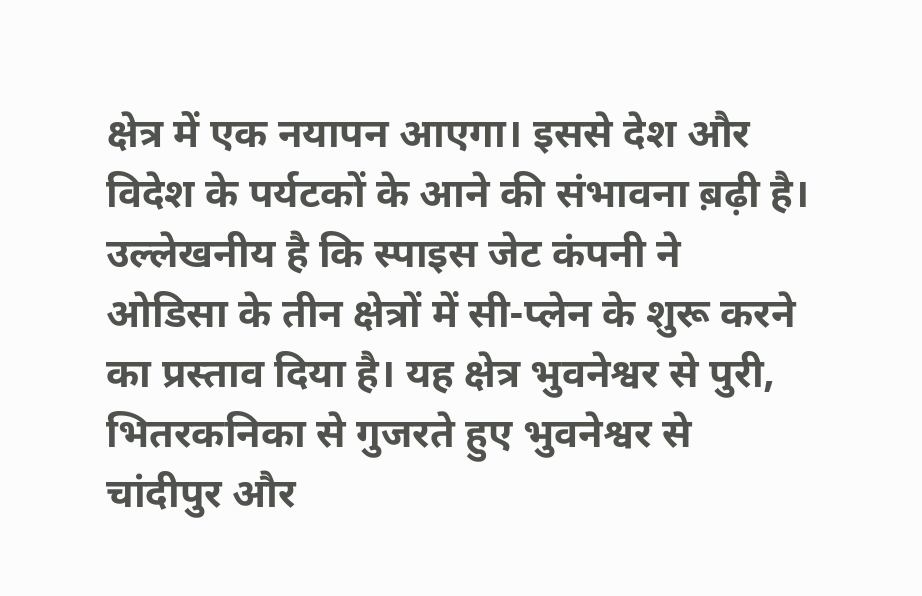क्षेत्र में एक नयापन आएगा। इससे देश और विदेश के पर्यटकों के आने की संभावना ब़ढ़ी है। उल्लेखनीय है कि स्पाइस जेट कंपनी ने ओडिसा के तीन क्षेत्रों में सी-प्लेन के शुरू करने का प्रस्ताव दिया है। यह क्षेत्र भुवनेश्वर से पुरी, भितरकनिका से गुजरते हुए भुवनेश्वर से चांदीपुर और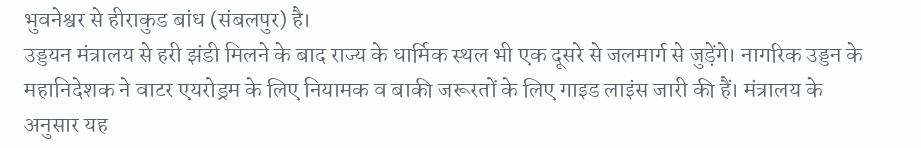भुवनेश्वर से हीराकुड बांध (संबलपुर) है।
उड्डयन मंत्रालय से हरी झंडी मिलने के बाद राज्य के धार्मिक स्थल भी एक दूसरे से जलमार्ग से जुड़ेंगे। नागरिक उड्डन के महानिदेशक ने वाटर एयरोड्रम के लिए नियामक व बाकी जरूरतों के लिए गाइड लाइंस जारी की हैं। मंत्रालय के अनुसार यह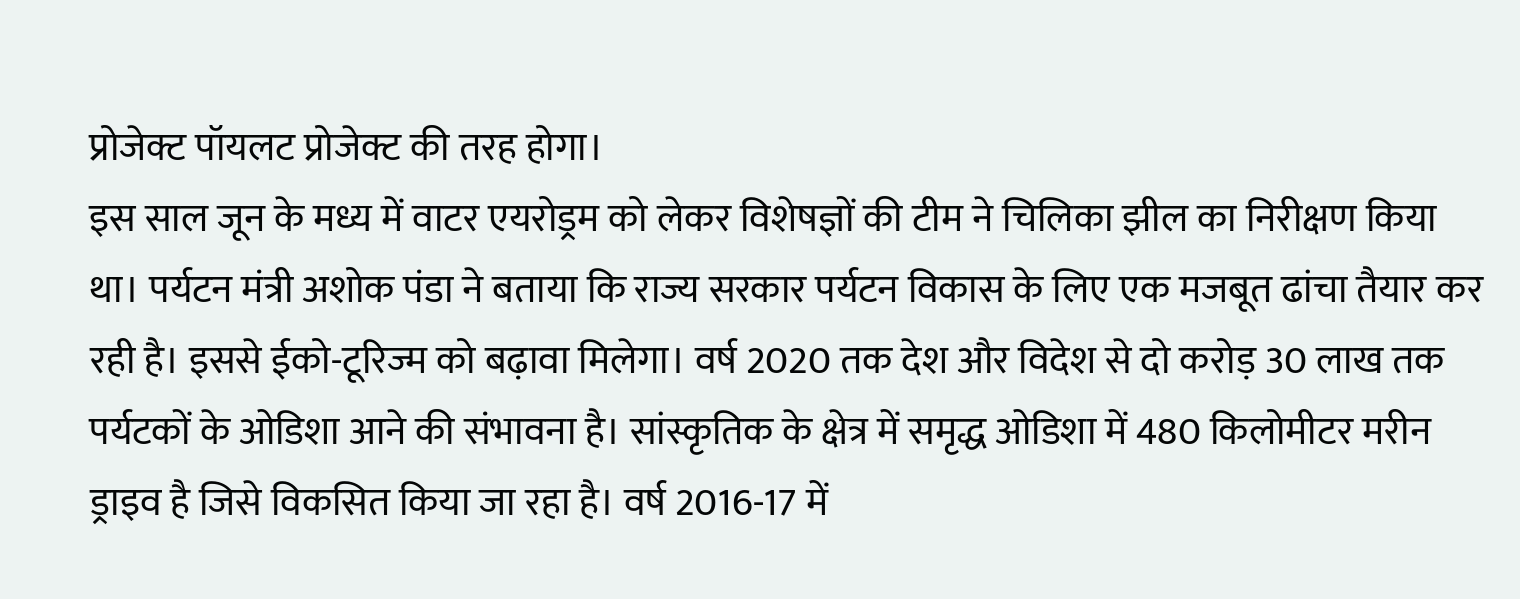प्रोजेक्ट पॉयलट प्रोजेक्ट की तरह होगा।
इस साल जून के मध्य में वाटर एयरोड्रम को लेकर विशेषज्ञों की टीम ने चिलिका झील का निरीक्षण किया था। पर्यटन मंत्री अशोक पंडा ने बताया कि राज्य सरकार पर्यटन विकास के लिए एक मजबूत ढांचा तैयार कर रही है। इससे ईको-टूरिज्म को बढ़ावा मिलेगा। वर्ष 2020 तक देश और विदेश से दो करोड़ 30 लाख तक पर्यटकों के ओडिशा आने की संभावना है। सांस्कृतिक के क्षेत्र में समृद्ध ओडिशा में 480 किलोमीटर मरीन ड्राइव है जिसे विकसित किया जा रहा है। वर्ष 2016-17 में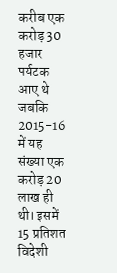करीब एक करोड़ 30 हजार पर्यटक आए थे जबकि 2015-16 में यह संख्या एक करोड़ 20 लाख ही थी। इसमें 15 प्रतिशत विदेशी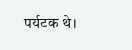पर्यटक थे।